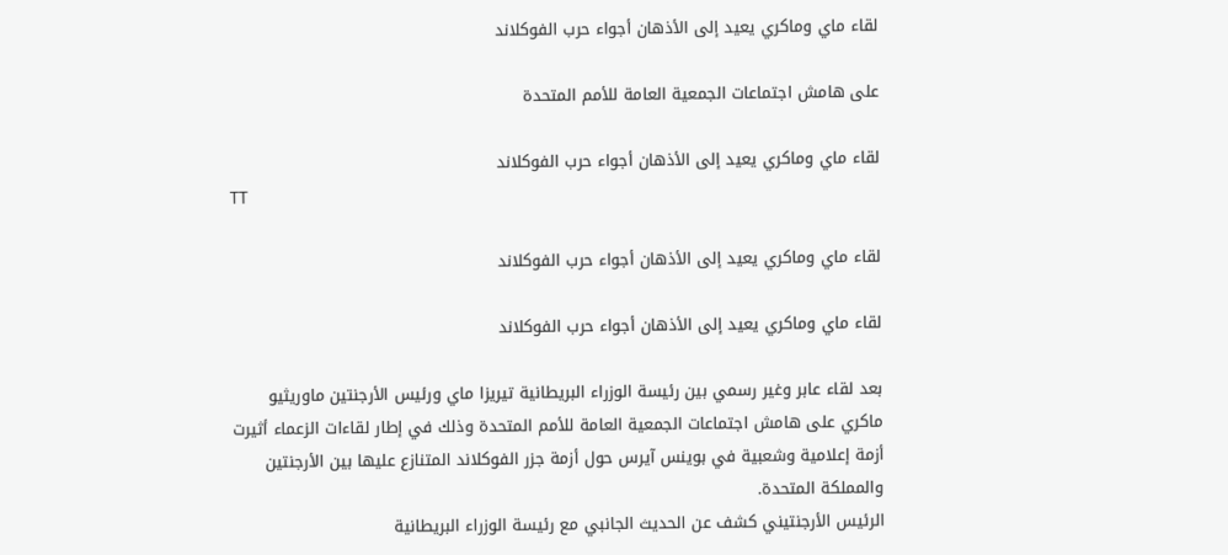لقاء ماي وماكري يعيد إلى الأذهان أجواء حرب الفوكلاند

على هامش اجتماعات الجمعية العامة للأمم المتحدة

لقاء ماي وماكري يعيد إلى الأذهان أجواء حرب الفوكلاند
TT

لقاء ماي وماكري يعيد إلى الأذهان أجواء حرب الفوكلاند

لقاء ماي وماكري يعيد إلى الأذهان أجواء حرب الفوكلاند

بعد لقاء عابر وغير رسمي بين رئيسة الوزراء البريطانية تيريزا ماي ورئيس الأرجنتين ماوريثيو ماكري على هامش اجتماعات الجمعية العامة للأمم المتحدة وذلك في إطار لقاءات الزعماء أثيرت أزمة إعلامية وشعبية في بوينس آيرس حول أزمة جزر الفوكلاند المتنازع عليها بين الأرجنتين والمملكة المتحدة.
الرئيس الأرجنتيني كشف عن الحديث الجانبي مع رئيسة الوزراء البريطانية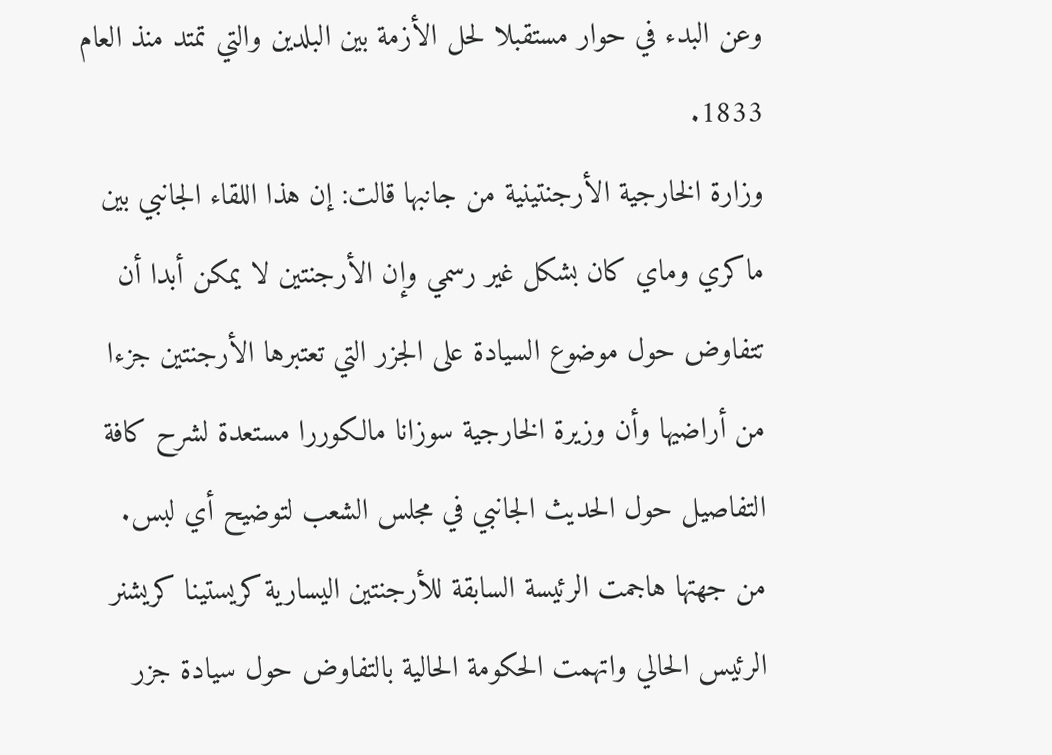وعن البدء في حوار مستقبلا لحل الأزمة بين البلدين والتي تمتد منذ العام 1833.
وزارة الخارجية الأرجنتينية من جانبها قالت: إن هذا اللقاء الجانبي بين ماكري وماي كان بشكل غير رسمي وإن الأرجنتين لا يمكن أبدا أن تتفاوض حول موضوع السيادة على الجزر التي تعتبرها الأرجنتين جزءا من أراضيها وأن وزيرة الخارجية سوزانا مالكوررا مستعدة لشرح كافة التفاصيل حول الحديث الجانبي في مجلس الشعب لتوضيح أي لبس.
من جهتها هاجمت الرئيسة السابقة للأرجنتين اليسارية كريستينا كريشنر الرئيس الحالي واتهمت الحكومة الحالية بالتفاوض حول سيادة جزر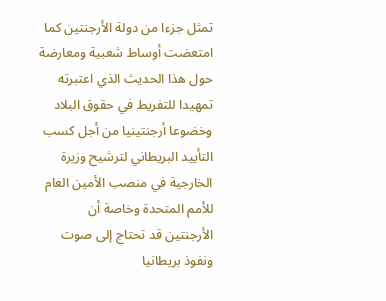تمثل جزءا من دولة الأرجنتين كما امتعضت أوساط شعبية ومعارضة حول هذا الحديث الذي اعتبرته تمهيدا للتفريط في حقوق البلاد وخضوعا أرجنتينيا من أجل كسب التأييد البريطاني لترشيح وزيرة الخارجية في منصب الأمين العام للأمم المتحدة وخاصة أن الأرجنتين قد تحتاج إلى صوت ونفوذ بريطانيا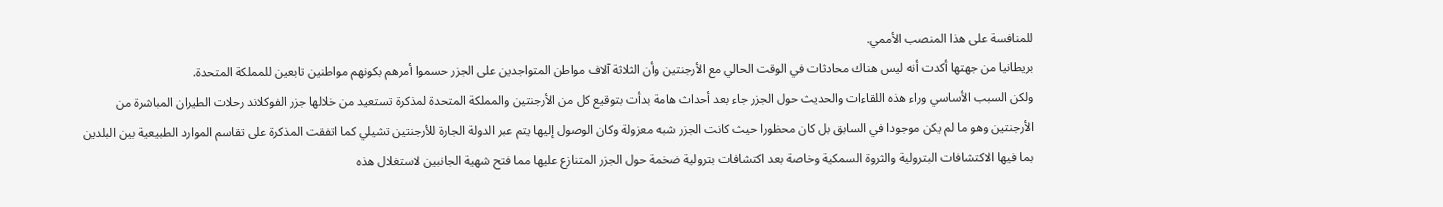للمنافسة على هذا المنصب الأممي.
بريطانيا من جهتها أكدت أنه ليس هناك محادثات في الوقت الحالي مع الأرجنتين وأن الثلاثة آلاف مواطن المتواجدين على الجزر حسموا أمرهم بكونهم مواطنين تابعين للمملكة المتحدة.
ولكن السبب الأساسي وراء هذه اللقاءات والحديث حول الجزر جاء بعد أحداث هامة بدأت بتوقيع كل من الأرجنتين والمملكة المتحدة لمذكرة تستعيد من خلالها جزر الفوكلاند رحلات الطيران المباشرة من الأرجنتين وهو ما لم يكن موجودا في السابق بل كان محظورا حيث كانت الجزر شبه معزولة وكان الوصول إليها يتم عبر الدولة الجارة للأرجنتين تشيلي كما اتفقت المذكرة على تقاسم الموارد الطبيعية بين البلدين بما فيها الاكتشافات البترولية والثروة السمكية وخاصة بعد اكتشافات بترولية ضخمة حول الجزر المتنازع عليها مما فتح شهية الجانبين لاستغلال هذه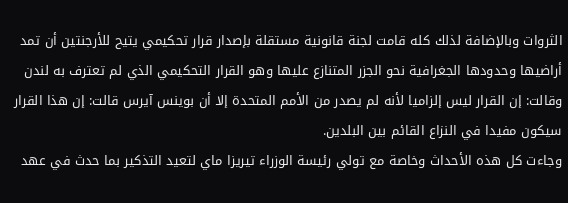الثروات وبالإضافة لذلك كله قامت لجنة قانونية مستقلة بإصدار قرار تحكيمي يتيح للأرجنتين أن تمد أراضيها وحدودها الجغرافية نحو الجزر المتنازع عليها وهو القرار التحكيمي الذي لم تعترف به لندن وقالت: إن القرار ليس إلزاميا لأنه لم يصدر من الأمم المتحدة إلا أن بوينس آيرس قالت: إن هذا القرار سيكون مفيدا في النزاع القائم بين البلدين.
وجاءت كل هذه الأحداث وخاصة مع تولي رئيسة الوزراء تيريزا ماي لتعيد التذكير بما حدث في عهد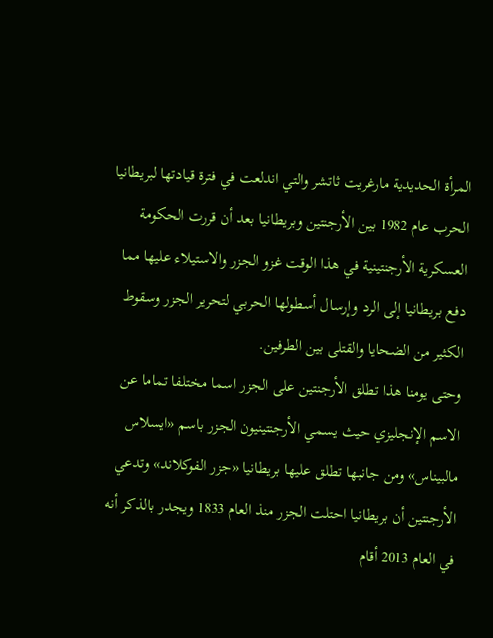المرأة الحديدية مارغريت ثاتشر والتي اندلعت في فترة قيادتها لبريطانيا الحرب عام 1982 بين الأرجنتين وبريطانيا بعد أن قررت الحكومة العسكرية الأرجنتينية في هذا الوقت غزو الجزر والاستيلاء عليها مما دفع بريطانيا إلى الرد وإرسال أسطولها الحربي لتحرير الجزر وسقوط الكثير من الضحايا والقتلى بين الطرفين.
وحتى يومنا هذا تطلق الأرجنتين على الجزر اسما مختلفا تماما عن الاسم الإنجليزي حيث يسمي الأرجنتينيون الجزر باسم «ايسلاس مالبيناس» ومن جانبها تطلق عليها بريطانيا «جزر الفوكلاند» وتدعي الأرجنتين أن بريطانيا احتلت الجزر منذ العام 1833 ويجدر بالذكر أنه في العام 2013 أقام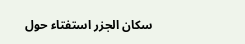سكان الجزر استفتاء حول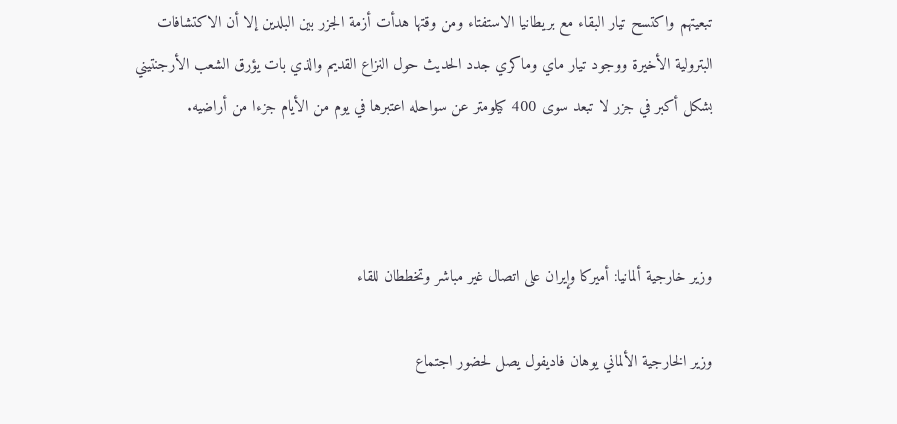تبعيتهم واكتسح تيار البقاء مع بريطانيا الاستفتاء ومن وقتها هدأت أزمة الجزر بين البلدين إلا أن الاكتشافات البترولية الأخيرة ووجود تيار ماي وماكري جدد الحديث حول النزاع القديم والذي بات يؤرق الشعب الأرجنتيني بشكل أكبر في جزر لا تبعد سوى 400 كيلومتر عن سواحله اعتبرها في يوم من الأيام جزءا من أراضيه.



وزير خارجية ألمانيا: أميركا وإيران على اتصال غير مباشر وتخططان للقاء

وزير الخارجية الألماني يوهان فاديفول يصل لحضور اجتماع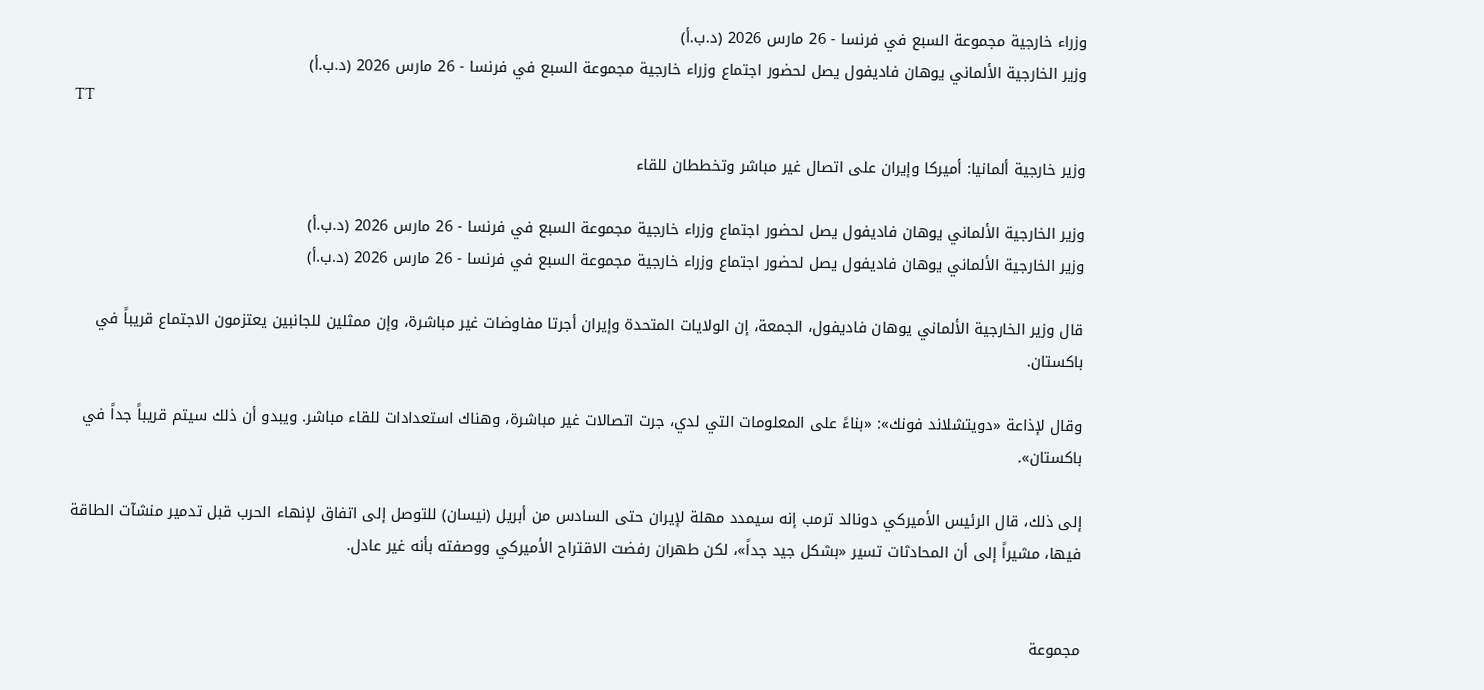وزراء خارجية مجموعة السبع في فرنسا - 26 مارس 2026 (د.ب.أ)
وزير الخارجية الألماني يوهان فاديفول يصل لحضور اجتماع وزراء خارجية مجموعة السبع في فرنسا - 26 مارس 2026 (د.ب.أ)
TT

وزير خارجية ألمانيا: أميركا وإيران على اتصال غير مباشر وتخططان للقاء

وزير الخارجية الألماني يوهان فاديفول يصل لحضور اجتماع وزراء خارجية مجموعة السبع في فرنسا - 26 مارس 2026 (د.ب.أ)
وزير الخارجية الألماني يوهان فاديفول يصل لحضور اجتماع وزراء خارجية مجموعة السبع في فرنسا - 26 مارس 2026 (د.ب.أ)

قال وزير الخارجية الألماني يوهان فاديفول، الجمعة، إن الولايات المتحدة وإيران أجرتا مفاوضات غير مباشرة، وإن ممثلين للجانبين يعتزمون الاجتماع قريباً في باكستان.

وقال لإذاعة «دويتشلاند فونك»: «بناءً على المعلومات التي لدي، جرت اتصالات غير مباشرة، وهناك استعدادات للقاء مباشر. ويبدو أن ذلك سيتم قريباً جداً في باكستان».

إلى ذلك، قال الرئيس الأميركي دونالد ترمب إنه سيمدد مهلة لإيران حتى السادس من أبريل (نيسان) للتوصل إلى اتفاق لإنهاء الحرب قبل تدمير منشآت الطاقة فيها، مشيراً إلى أن المحادثات تسير «بشكل جيد جداً»، لكن طهران رفضت الاقتراح الأميركي ووصفته بأنه غير عادل.


مجموعة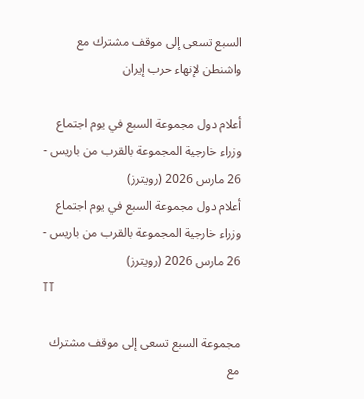السبع تسعى إلى موقف مشترك مع واشنطن لإنهاء حرب إيران

أعلام دول مجموعة السبع في يوم اجتماع وزراء خارجية المجموعة بالقرب من باريس - 26 مارس 2026 (رويترز)
أعلام دول مجموعة السبع في يوم اجتماع وزراء خارجية المجموعة بالقرب من باريس - 26 مارس 2026 (رويترز)
TT

مجموعة السبع تسعى إلى موقف مشترك مع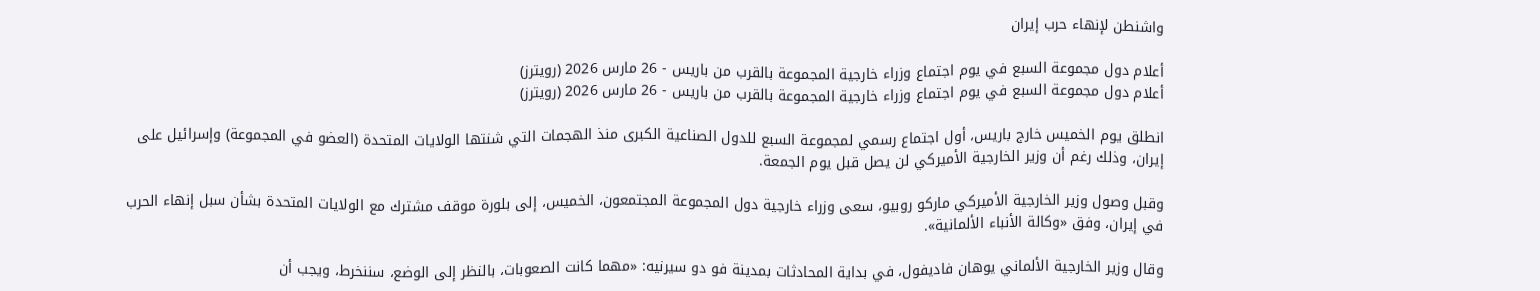واشنطن لإنهاء حرب إيران

أعلام دول مجموعة السبع في يوم اجتماع وزراء خارجية المجموعة بالقرب من باريس - 26 مارس 2026 (رويترز)
أعلام دول مجموعة السبع في يوم اجتماع وزراء خارجية المجموعة بالقرب من باريس - 26 مارس 2026 (رويترز)

انطلق يوم الخميس خارج باريس، أول اجتماع رسمي لمجموعة السبع للدول الصناعية الكبرى منذ الهجمات التي شنتها الولايات المتحدة (العضو في المجموعة) وإسرائيل على إيران، وذلك رغم أن وزير الخارجية الأميركي لن يصل قبل يوم الجمعة.

وقبل وصول وزير الخارجية الأميركي ماركو روبيو، سعى وزراء خارجية دول المجموعة المجتمعون، الخميس، إلى بلورة موقف مشترك مع الولايات المتحدة بشأن سبل إنهاء الحرب في إيران، وفق «وكالة الأنباء الألمانية».

وقال وزير الخارجية الألماني يوهان فاديفول، في بداية المحادثات بمدينة فو دو سيرنيه: «مهما كانت الصعوبات، بالنظر إلى الوضع، سننخرط، ويجب أن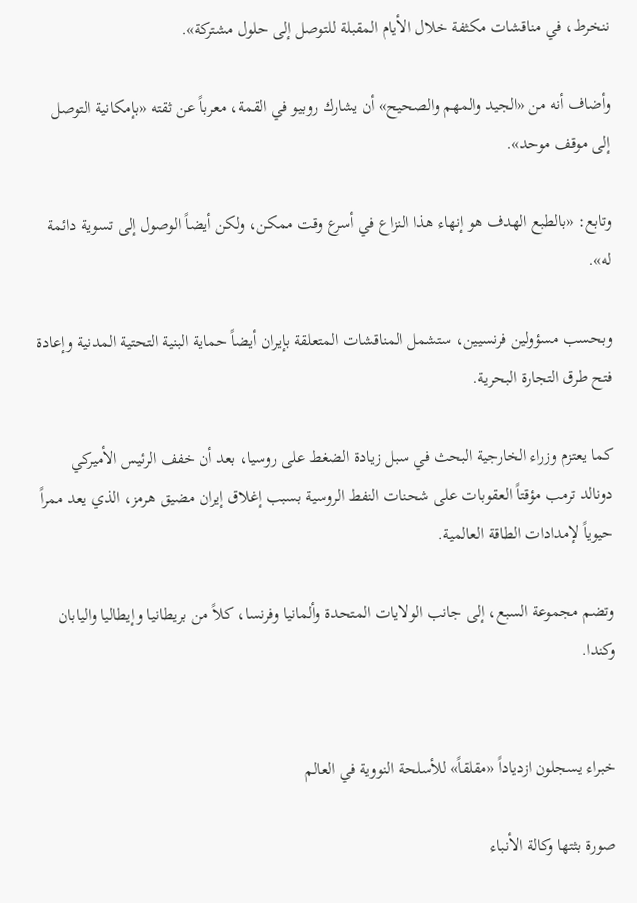ننخرط، في مناقشات مكثفة خلال الأيام المقبلة للتوصل إلى حلول مشتركة».

وأضاف أنه من «الجيد والمهم والصحيح» أن يشارك روبيو في القمة، معرباً عن ثقته «بإمكانية التوصل إلى موقف موحد».

وتابع: «بالطبع الهدف هو إنهاء هذا النزاع في أسرع وقت ممكن، ولكن أيضاً الوصول إلى تسوية دائمة له».

وبحسب مسؤولين فرنسيين، ستشمل المناقشات المتعلقة بإيران أيضاً حماية البنية التحتية المدنية وإعادة فتح طرق التجارة البحرية.

كما يعتزم وزراء الخارجية البحث في سبل زيادة الضغط على روسيا، بعد أن خفف الرئيس الأميركي دونالد ترمب مؤقتاً العقوبات على شحنات النفط الروسية بسبب إغلاق إيران مضيق هرمز، الذي يعد ممراً حيوياً لإمدادات الطاقة العالمية.

وتضم مجموعة السبع، إلى جانب الولايات المتحدة وألمانيا وفرنسا، كلاً من بريطانيا وإيطاليا واليابان وكندا.


خبراء يسجلون ازدياداً «مقلقاً» للأسلحة النووية في العالم

صورة بثتها وكالة الأنباء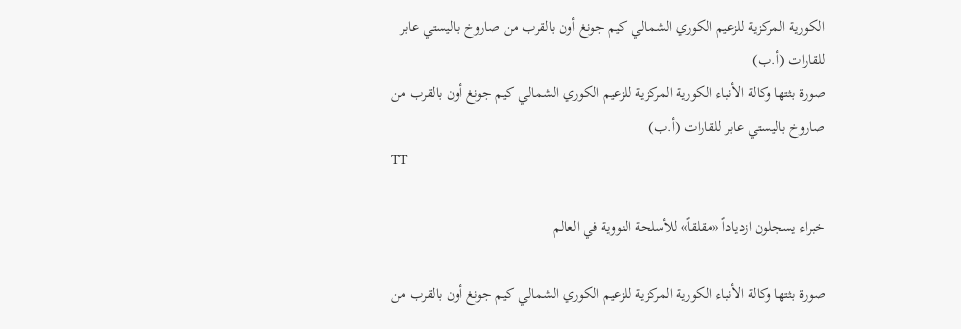الكورية المركزية للزعيم الكوري الشمالي كيم جونغ أون بالقرب من صاروخ باليستي عابر للقارات (أ.ب)
صورة بثتها وكالة الأنباء الكورية المركزية للزعيم الكوري الشمالي كيم جونغ أون بالقرب من صاروخ باليستي عابر للقارات (أ.ب)
TT

خبراء يسجلون ازدياداً «مقلقاً» للأسلحة النووية في العالم

صورة بثتها وكالة الأنباء الكورية المركزية للزعيم الكوري الشمالي كيم جونغ أون بالقرب من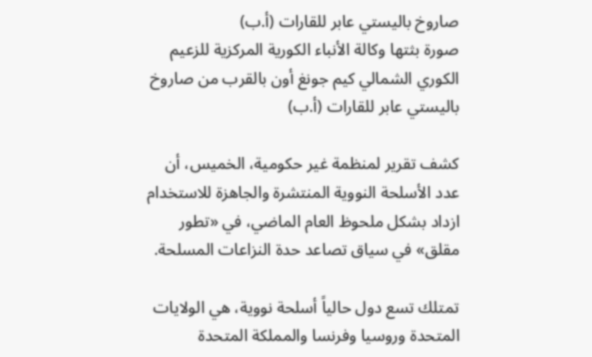صاروخ باليستي عابر للقارات (أ.ب)
صورة بثتها وكالة الأنباء الكورية المركزية للزعيم الكوري الشمالي كيم جونغ أون بالقرب من صاروخ باليستي عابر للقارات (أ.ب)

كشف تقرير لمنظمة غير حكومية، الخميس، أن عدد الأسلحة النووية المنتشرة والجاهزة للاستخدام ازداد بشكل ملحوظ العام الماضي، في «تطور مقلق» في سياق تصاعد حدة النزاعات المسلحة.

تمتلك تسع دول حالياً أسلحة نووية، هي الولايات المتحدة وروسيا وفرنسا والمملكة المتحدة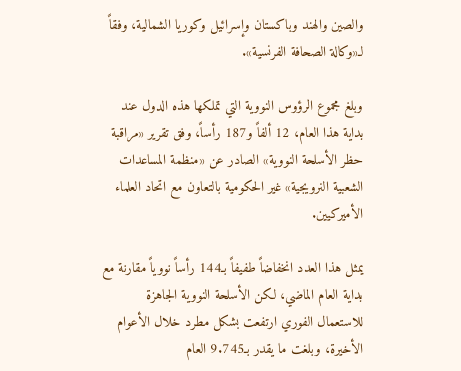والصين والهند وباكستان وإسرائيل وكوريا الشمالية، وفقاً لـ«وكالة الصحافة الفرنسية».

وبلغ مجموع الرؤوس النووية التي تملكها هذه الدول عند بداية هذا العام، 12 ألفاً و187 رأساً، وفق تقرير «مراقبة حظر الأسلحة النووية» الصادر عن «منظمة المساعدات الشعبية النرويجية» غير الحكومية بالتعاون مع اتحاد العلماء الأميركيين.

يمثل هذا العدد انخفاضاً طفيفاً بـ144 رأساً نووياً مقارنة مع بداية العام الماضي، لكن الأسلحة النووية الجاهزة للاستعمال الفوري ارتفعت بشكل مطرد خلال الأعوام الأخيرة، وبلغت ما يقدر بـ9.745 العام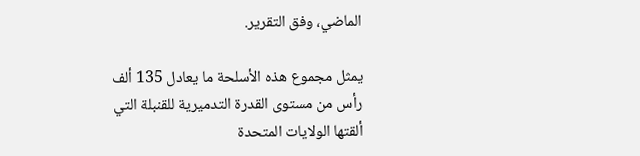الماضي، وفق التقرير.

يمثل مجموع هذه الأسلحة ما يعادل 135 ألف رأس من مستوى القدرة التدميرية للقنبلة التي ألقتها الولايات المتحدة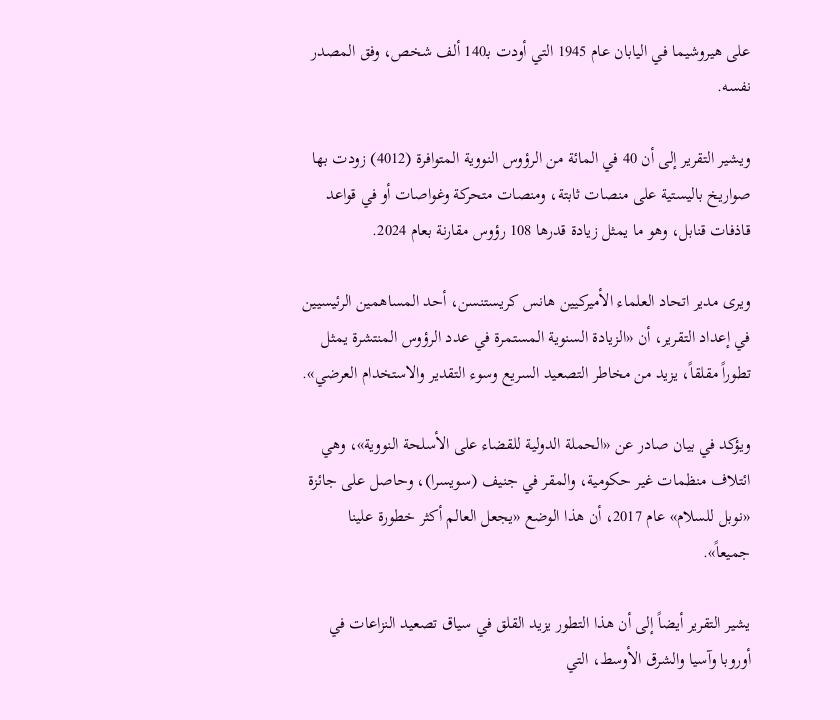على هيروشيما في اليابان عام 1945 التي أودت بـ140 ألف شخص، وفق المصدر نفسه.

ويشير التقرير إلى أن 40 في المائة من الرؤوس النووية المتوافرة (4012) زودت بها صواريخ باليستية على منصات ثابتة، ومنصات متحركة وغواصات أو في قواعد قاذفات قنابل، وهو ما يمثل زيادة قدرها 108 رؤوس مقارنة بعام 2024.

ويرى مدير اتحاد العلماء الأميركيين هانس كريستنسن، أحد المساهمين الرئيسيين في إعداد التقرير، أن «الزيادة السنوية المستمرة في عدد الرؤوس المنتشرة يمثل تطوراً مقلقاً، يزيد من مخاطر التصعيد السريع وسوء التقدير والاستخدام العرضي».

ويؤكد في بيان صادر عن «الحملة الدولية للقضاء على الأسلحة النووية»، وهي ائتلاف منظمات غير حكومية، والمقر في جنيف (سويسرا)، وحاصل على جائزة «نوبل للسلام» عام 2017، أن هذا الوضع «يجعل العالم أكثر خطورة علينا جميعاً».

يشير التقرير أيضاً إلى أن هذا التطور يزيد القلق في سياق تصعيد النزاعات في أوروبا وآسيا والشرق الأوسط، التي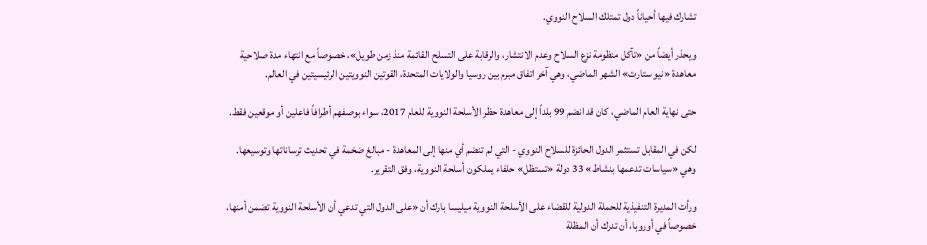تشارك فيها أحياناً دول تمتلك السلاح النووي.

ويحذر أيضاً من «تآكل منظومة نزع السلاح وعدم الانتشار، والرقابة على التسلح القائمة منذ زمن طويل»، خصوصاً مع انتهاء مدة صلاحية معاهدة «نيو ستارت» الشهر الماضي، وهي آخر اتفاق مبرم بين روسيا والولايات المتحدة، القوتين النوويتين الرئيسيتين في العالم.

حتى نهاية العام الماضي، كان قد انضم 99 بلداً إلى معاهدة حظر الأسلحة النووية للعام 2017، سواء بوصفهم أطرافاً فاعلين أو موقعين فقط.

لكن في المقابل تستثمر الدول الحائزة للسلاح النووي - التي لم تنضم أي منها إلى المعاهدة - مبالغ ضخمة في تحديث ترساناتها وتوسيعها. وهي «سياسات تدعمها بنشاط» 33 دولة «تستظل» حلفاء يملكون أسلحة النووية، وفق التقرير.

ورأت المديرة التنفيذية للحملة الدولية للقضاء على الأسلحة النووية ميليسا بارك أن «على الدول التي تدعي أن الأسلحة النووية تضمن أمنها، خصوصاً في أوروبا، أن تدرك أن المظلة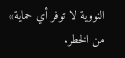النووية لا توفر أي حماية» من الخطر.